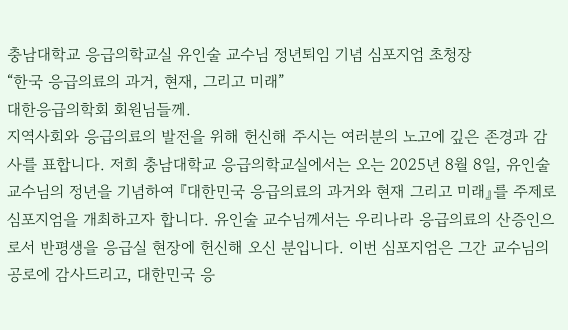충남대학교 응급의학교실 유인술 교수님 정년퇴임 기념 심포지엄 초청장
“한국 응급의료의 과거, 현재, 그리고 미래”
대한응급의학회 회원님들께.
지역사회와 응급의료의 발전을 위해 헌신해 주시는 여러분의 노고에 깊은 존경과 감사를 표합니다. 저희 충남대학교 응급의학교실에서는 오는 2025년 8월 8일, 유인술 교수님의 정년을 기념하여 『대한민국 응급의료의 과거와 현재 그리고 미래』를 주제로 심포지엄을 개최하고자 합니다. 유인술 교수님께서는 우리나라 응급의료의 산증인으로서 반평생을 응급실 현장에 헌신해 오신 분입니다. 이번 심포지엄은 그간 교수님의 공로에 감사드리고, 대한민국 응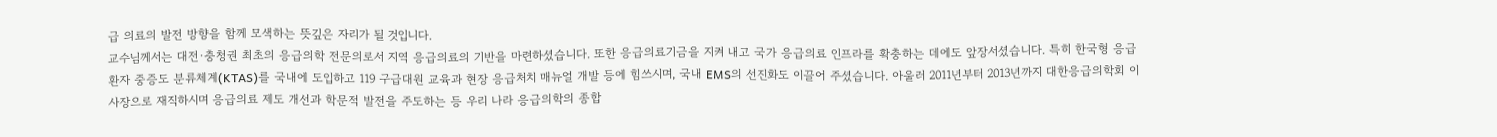급 의료의 발전 방향을 함께 모색하는 뜻깊은 자리가 될 것입니다.
교수님께서는 대전·충청권 최초의 응급의학 전문의로서 지역 응급의료의 기반을 마련하셨습니다. 또한 응급의료기금을 지켜 내고 국가 응급의료 인프라를 확충하는 데에도 앞장서셨습니다. 특히 한국형 응급환자 중증도 분류체계(KTAS)를 국내에 도입하고 119 구급대원 교육과 현장 응급처치 매뉴얼 개발 등에 힘쓰시며, 국내 EMS의 선진화도 이끌어 주셨습니다. 아울러 2011년부터 2013년까지 대한응급의학회 이사장으로 재직하시며 응급의료 제도 개선과 학문적 발전을 주도하는 등 우리 나라 응급의학의 종합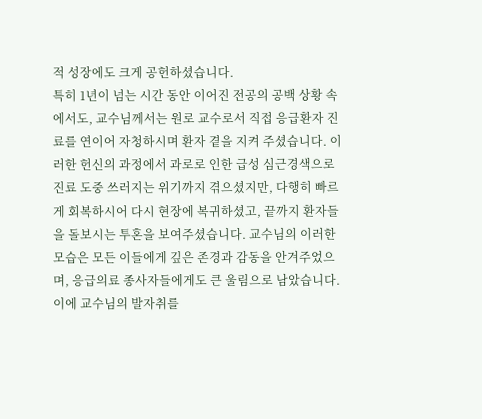적 성장에도 크게 공헌하셨습니다.
특히 1년이 넘는 시간 동안 이어진 전공의 공백 상황 속에서도, 교수님께서는 원로 교수로서 직접 응급환자 진료를 연이어 자청하시며 환자 곁을 지켜 주셨습니다. 이러한 헌신의 과정에서 과로로 인한 급성 심근경색으로 진료 도중 쓰러지는 위기까지 겪으셨지만, 다행히 빠르게 회복하시어 다시 현장에 복귀하셨고, 끝까지 환자들을 돌보시는 투혼을 보여주셨습니다. 교수님의 이러한 모습은 모든 이들에게 깊은 존경과 감동을 안겨주었으며, 응급의료 종사자들에게도 큰 울림으로 남았습니다.
이에 교수님의 발자취를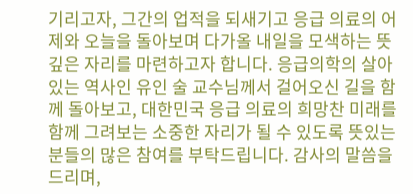기리고자, 그간의 업적을 되새기고 응급 의료의 어제와 오늘을 돌아보며 다가올 내일을 모색하는 뜻깊은 자리를 마련하고자 합니다. 응급의학의 살아 있는 역사인 유인 술 교수님께서 걸어오신 길을 함께 돌아보고, 대한민국 응급 의료의 희망찬 미래를 함께 그려보는 소중한 자리가 될 수 있도록 뜻있는 분들의 많은 참여를 부탁드립니다. 감사의 말씀을 드리며,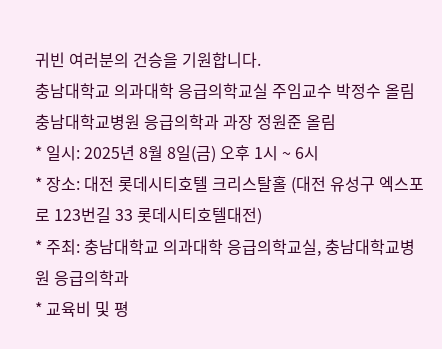귀빈 여러분의 건승을 기원합니다.
충남대학교 의과대학 응급의학교실 주임교수 박정수 올림
충남대학교병원 응급의학과 과장 정원준 올림
* 일시: 2025년 8월 8일(금) 오후 1시 ~ 6시
* 장소: 대전 롯데시티호텔 크리스탈홀 (대전 유성구 엑스포로 123번길 33 롯데시티호텔대전)
* 주최: 충남대학교 의과대학 응급의학교실, 충남대학교병원 응급의학과
* 교육비 및 평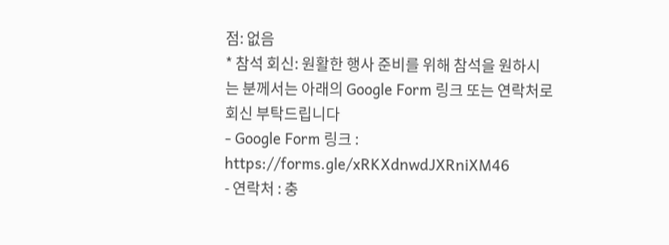점: 없음
* 참석 회신: 원활한 행사 준비를 위해 참석을 원하시는 분께서는 아래의 Google Form 링크 또는 연락처로 회신 부탁드립니다
- Google Form 링크 : https://forms.gle/xRKXdnwdJXRniXM46
- 연락처 : 충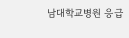남대학교병원 응급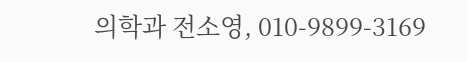의학과 전소영, 010-9899-3169